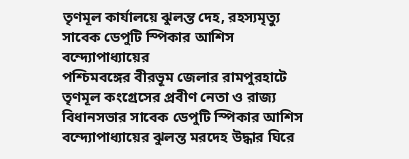তৃণমূল কার্যালয়ে ঝুলন্ত দেহ, রহস্যমৃত্যু সাবেক ডেপুটি স্পিকার আশিস বন্দ্যোপাধ্যায়ের
পশ্চিমবঙ্গের বীরভূম জেলার রামপুরহাটে তৃণমূল কংগ্রেসের প্রবীণ নেতা ও রাজ্য বিধানসভার সাবেক ডেপুটি স্পিকার আশিস বন্দ্যোপাধ্যায়ের ঝুলন্ত মরদেহ উদ্ধার ঘিরে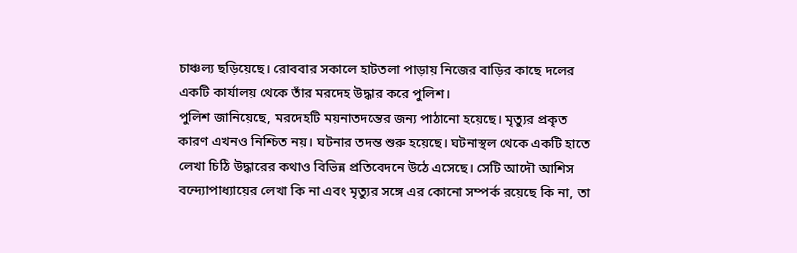চাঞ্চল্য ছড়িয়েছে। রোববার সকালে হাটতলা পাড়ায় নিজের বাড়ির কাছে দলের একটি কার্যালয় থেকে তাঁর মরদেহ উদ্ধার করে পুলিশ।
পুলিশ জানিয়েছে, মরদেহটি ময়নাতদন্তের জন্য পাঠানো হয়েছে। মৃত্যুর প্রকৃত কারণ এখনও নিশ্চিত নয়। ঘটনার তদন্ত শুরু হয়েছে। ঘটনাস্থল থেকে একটি হাতে লেখা চিঠি উদ্ধারের কথাও বিভিন্ন প্রতিবেদনে উঠে এসেছে। সেটি আদৌ আশিস বন্দ্যোপাধ্যায়ের লেখা কি না এবং মৃত্যুর সঙ্গে এর কোনো সম্পর্ক রয়েছে কি না, তা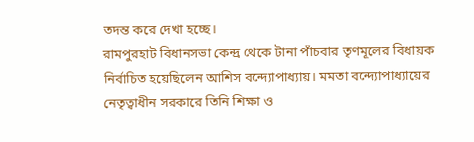তদন্ত করে দেখা হচ্ছে।
রামপুরহাট বিধানসভা কেন্দ্র থেকে টানা পাঁচবার তৃণমূলের বিধায়ক নির্বাচিত হয়েছিলেন আশিস বন্দ্যোপাধ্যায়। মমতা বন্দ্যোপাধ্যায়ের নেতৃত্বাধীন সরকারে তিনি শিক্ষা ও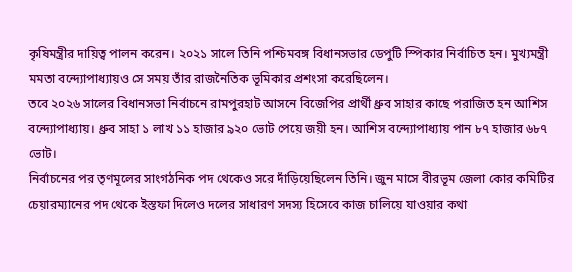কৃষিমন্ত্রীর দায়িত্ব পালন করেন। ২০২১ সালে তিনি পশ্চিমবঙ্গ বিধানসভার ডেপুটি স্পিকার নির্বাচিত হন। মুখ্যমন্ত্রী মমতা বন্দ্যোপাধ্যায়ও সে সময় তাঁর রাজনৈতিক ভূমিকার প্রশংসা করেছিলেন।
তবে ২০২৬ সালের বিধানসভা নির্বাচনে রামপুরহাট আসনে বিজেপির প্রার্থী ধ্রুব সাহার কাছে পরাজিত হন আশিস বন্দ্যোপাধ্যায়। ধ্রুব সাহা ১ লাখ ১১ হাজার ৯২০ ভোট পেয়ে জয়ী হন। আশিস বন্দ্যোপাধ্যায় পান ৮৭ হাজার ৬৮৭ ভোট।
নির্বাচনের পর তৃণমূলের সাংগঠনিক পদ থেকেও সরে দাঁড়িয়েছিলেন তিনি। জুন মাসে বীরভূম জেলা কোর কমিটির চেয়ারম্যানের পদ থেকে ইস্তফা দিলেও দলের সাধারণ সদস্য হিসেবে কাজ চালিয়ে যাওয়ার কথা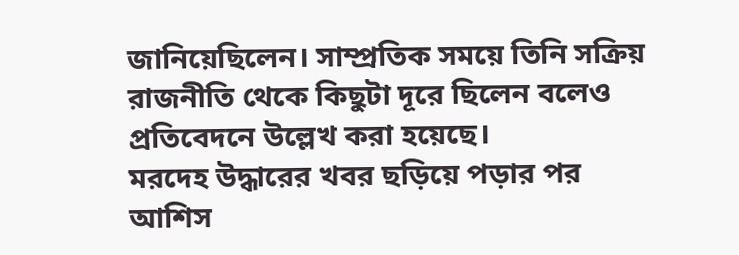জানিয়েছিলেন। সাম্প্রতিক সময়ে তিনি সক্রিয় রাজনীতি থেকে কিছুটা দূরে ছিলেন বলেও প্রতিবেদনে উল্লেখ করা হয়েছে।
মরদেহ উদ্ধারের খবর ছড়িয়ে পড়ার পর আশিস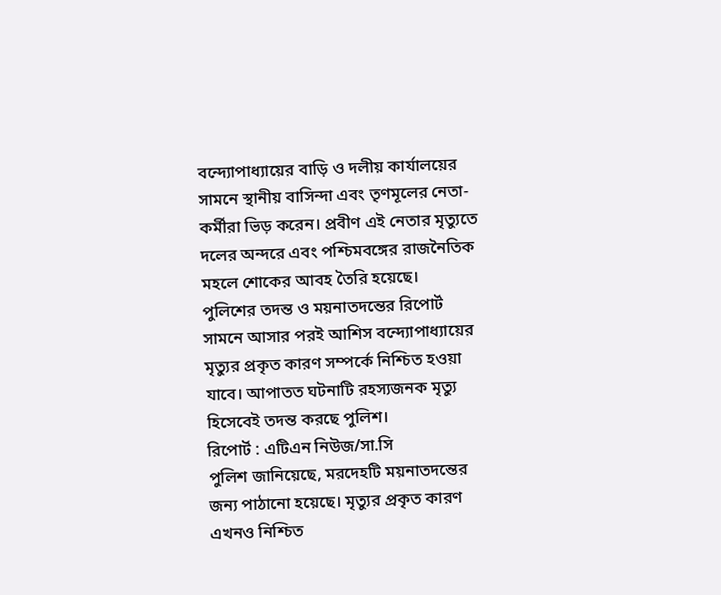বন্দ্যোপাধ্যায়ের বাড়ি ও দলীয় কার্যালয়ের সামনে স্থানীয় বাসিন্দা এবং তৃণমূলের নেতা-কর্মীরা ভিড় করেন। প্রবীণ এই নেতার মৃত্যুতে দলের অন্দরে এবং পশ্চিমবঙ্গের রাজনৈতিক মহলে শোকের আবহ তৈরি হয়েছে।
পুলিশের তদন্ত ও ময়নাতদন্তের রিপোর্ট সামনে আসার পরই আশিস বন্দ্যোপাধ্যায়ের মৃত্যুর প্রকৃত কারণ সম্পর্কে নিশ্চিত হওয়া যাবে। আপাতত ঘটনাটি রহস্যজনক মৃত্যু হিসেবেই তদন্ত করছে পুলিশ।
রিপোর্ট : এটিএন নিউজ/সা.সি
পুলিশ জানিয়েছে, মরদেহটি ময়নাতদন্তের জন্য পাঠানো হয়েছে। মৃত্যুর প্রকৃত কারণ এখনও নিশ্চিত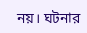নয়। ঘটনার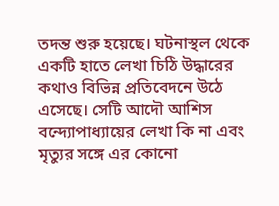তদন্ত শুরু হয়েছে। ঘটনাস্থল থেকে একটি হাতে লেখা চিঠি উদ্ধারের কথাও বিভিন্ন প্রতিবেদনে উঠে এসেছে। সেটি আদৌ আশিস বন্দ্যোপাধ্যায়ের লেখা কি না এবং মৃত্যুর সঙ্গে এর কোনো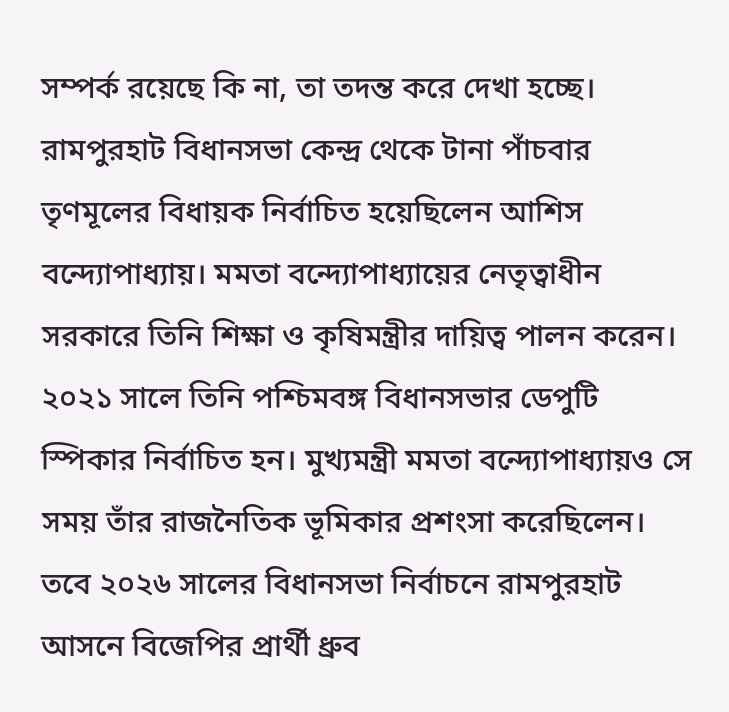সম্পর্ক রয়েছে কি না, তা তদন্ত করে দেখা হচ্ছে।
রামপুরহাট বিধানসভা কেন্দ্র থেকে টানা পাঁচবার তৃণমূলের বিধায়ক নির্বাচিত হয়েছিলেন আশিস বন্দ্যোপাধ্যায়। মমতা বন্দ্যোপাধ্যায়ের নেতৃত্বাধীন সরকারে তিনি শিক্ষা ও কৃষিমন্ত্রীর দায়িত্ব পালন করেন। ২০২১ সালে তিনি পশ্চিমবঙ্গ বিধানসভার ডেপুটি স্পিকার নির্বাচিত হন। মুখ্যমন্ত্রী মমতা বন্দ্যোপাধ্যায়ও সে সময় তাঁর রাজনৈতিক ভূমিকার প্রশংসা করেছিলেন।
তবে ২০২৬ সালের বিধানসভা নির্বাচনে রামপুরহাট আসনে বিজেপির প্রার্থী ধ্রুব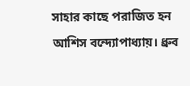সাহার কাছে পরাজিত হন আশিস বন্দ্যোপাধ্যায়। ধ্রুব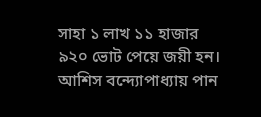সাহা ১ লাখ ১১ হাজার ৯২০ ভোট পেয়ে জয়ী হন। আশিস বন্দ্যোপাধ্যায় পান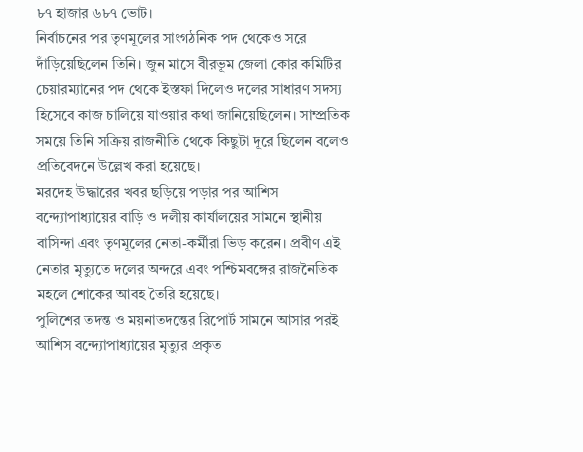৮৭ হাজার ৬৮৭ ভোট।
নির্বাচনের পর তৃণমূলের সাংগঠনিক পদ থেকেও সরে দাঁড়িয়েছিলেন তিনি। জুন মাসে বীরভূম জেলা কোর কমিটির চেয়ারম্যানের পদ থেকে ইস্তফা দিলেও দলের সাধারণ সদস্য হিসেবে কাজ চালিয়ে যাওয়ার কথা জানিয়েছিলেন। সাম্প্রতিক সময়ে তিনি সক্রিয় রাজনীতি থেকে কিছুটা দূরে ছিলেন বলেও প্রতিবেদনে উল্লেখ করা হয়েছে।
মরদেহ উদ্ধারের খবর ছড়িয়ে পড়ার পর আশিস বন্দ্যোপাধ্যায়ের বাড়ি ও দলীয় কার্যালয়ের সামনে স্থানীয় বাসিন্দা এবং তৃণমূলের নেতা-কর্মীরা ভিড় করেন। প্রবীণ এই নেতার মৃত্যুতে দলের অন্দরে এবং পশ্চিমবঙ্গের রাজনৈতিক মহলে শোকের আবহ তৈরি হয়েছে।
পুলিশের তদন্ত ও ময়নাতদন্তের রিপোর্ট সামনে আসার পরই আশিস বন্দ্যোপাধ্যায়ের মৃত্যুর প্রকৃত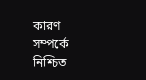কারণ সম্পর্কে নিশ্চিত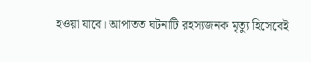হওয়া যাবে। আপাতত ঘটনাটি রহস্যজনক মৃত্যু হিসেবেই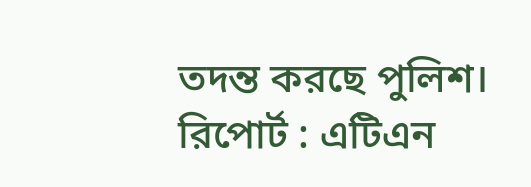তদন্ত করছে পুলিশ।
রিপোর্ট : এটিএন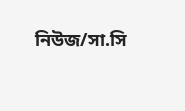নিউজ/সা.সি